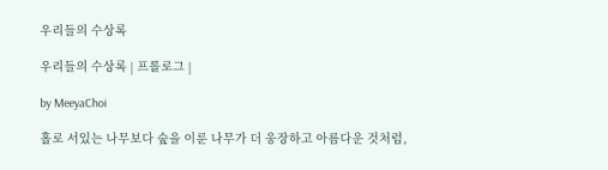우리들의 수상록

우리들의 수상록 | 프롤로그 |

by MeeyaChoi

홀로 서있는 나무보다 숲을 이룬 나무가 더 웅장하고 아름다운 것처럼,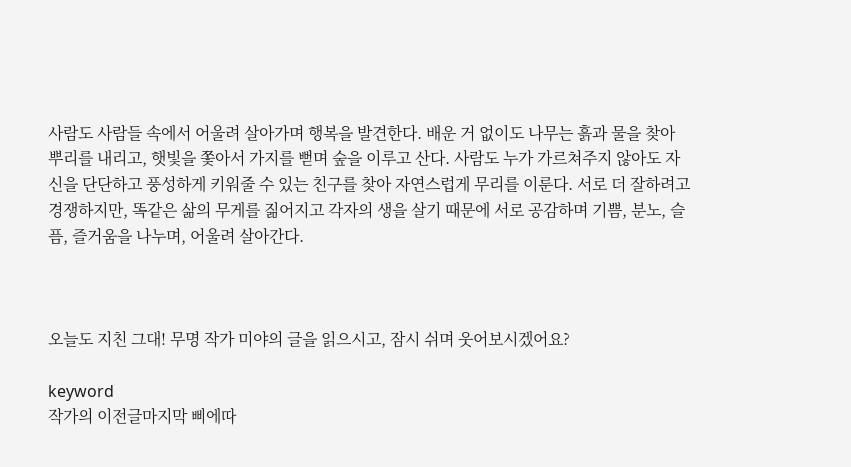사람도 사람들 속에서 어울려 살아가며 행복을 발견한다. 배운 거 없이도 나무는 흙과 물을 찾아 뿌리를 내리고, 햇빛을 쫓아서 가지를 뻗며 숲을 이루고 산다. 사람도 누가 가르쳐주지 않아도 자신을 단단하고 풍성하게 키워줄 수 있는 친구를 찾아 자연스럽게 무리를 이룬다. 서로 더 잘하려고 경쟁하지만, 똑같은 삶의 무게를 짊어지고 각자의 생을 살기 때문에 서로 공감하며 기쁨, 분노, 슬픔, 즐거움을 나누며, 어울려 살아간다.



오늘도 지친 그대! 무명 작가 미야의 글을 읽으시고, 잠시 쉬며 웃어보시겠어요?

keyword
작가의 이전글마지막 삐에따